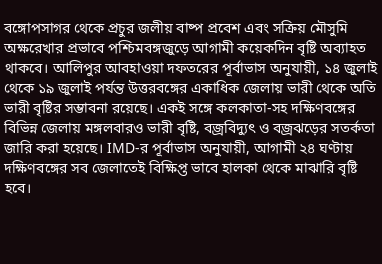বঙ্গোপসাগর থেকে প্রচুর জলীয় বাষ্প প্রবেশ এবং সক্রিয় মৌসুমি অক্ষরেখার প্রভাবে পশ্চিমবঙ্গজুড়ে আগামী কয়েকদিন বৃষ্টি অব্যাহত থাকবে। আলিপুর আবহাওয়া দফতরের পূর্বাভাস অনুযায়ী, ১৪ জুলাই থেকে ১৯ জুলাই পর্যন্ত উত্তরবঙ্গের একাধিক জেলায় ভারী থেকে অতি ভারী বৃষ্টির সম্ভাবনা রয়েছে। একই সঙ্গে কলকাতা-সহ দক্ষিণবঙ্গের বিভিন্ন জেলায় মঙ্গলবারও ভারী বৃষ্টি, বজ্রবিদ্যুৎ ও বজ্রঝড়ের সতর্কতা জারি করা হয়েছে। IMD-র পূর্বাভাস অনুযায়ী, আগামী ২৪ ঘণ্টায় দক্ষিণবঙ্গের সব জেলাতেই বিক্ষিপ্ত ভাবে হালকা থেকে মাঝারি বৃষ্টি হবে।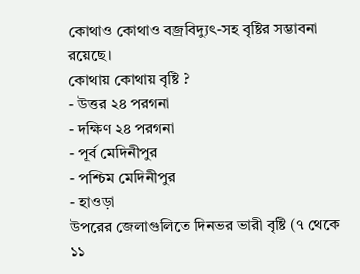কোথাও কোথাও বজ্রবিদ্যুৎ-সহ বৃষ্টির সম্ভাবনা রয়েছে।
কোথায় কোথায় বৃষ্টি ?
- উত্তর ২৪ পরগনা
- দক্ষিণ ২৪ পরগনা
- পূর্ব মেদিনীপুর
- পশ্চিম মেদিনীপুর
- হাওড়া
উপরের জেলাগুলিতে দিনভর ভারী বৃষ্টি (৭ থেকে ১১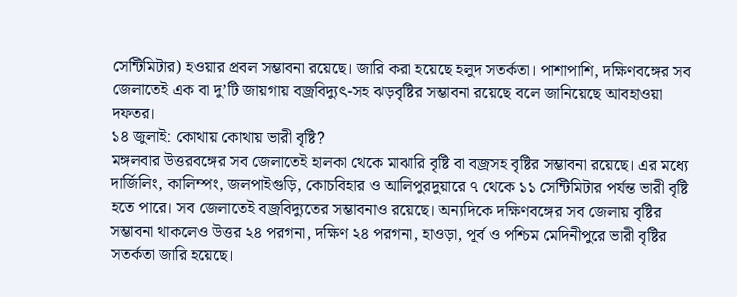সেন্টিমিটার) হওয়ার প্রবল সম্ভাবনা রয়েছে। জারি করা হয়েছে হলুদ সতর্কতা। পাশাপাশি, দক্ষিণবঙ্গের সব জেলাতেই এক বা দু’টি জায়গায় বজ্রবিদ্যুৎ-সহ ঝড়বৃষ্টির সম্ভাবনা রয়েছে বলে জানিয়েছে আবহাওয়া দফতর।
১৪ জুলাই: কোথায় কোথায় ভারী বৃষ্টি?
মঙ্গলবার উত্তরবঙ্গের সব জেলাতেই হালকা থেকে মাঝারি বৃষ্টি বা বজ্রসহ বৃষ্টির সম্ভাবনা রয়েছে। এর মধ্যে দার্জিলিং, কালিম্পং, জলপাইগুড়ি, কোচবিহার ও আলিপুরদুয়ারে ৭ থেকে ১১ সেন্টিমিটার পর্যন্ত ভারী বৃষ্টি হতে পারে। সব জেলাতেই বজ্রবিদ্যুতের সম্ভাবনাও রয়েছে। অন্যদিকে দক্ষিণবঙ্গের সব জেলায় বৃষ্টির সম্ভাবনা থাকলেও উত্তর ২৪ পরগনা, দক্ষিণ ২৪ পরগনা, হাওড়া, পূর্ব ও পশ্চিম মেদিনীপুরে ভারী বৃষ্টির সতর্কতা জারি হয়েছে।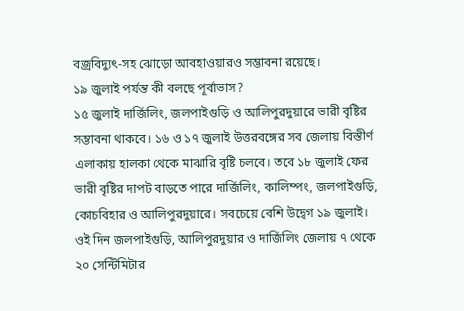বজ্রবিদ্যুৎ-সহ ঝোড়ো আবহাওয়ারও সম্ভাবনা রয়েছে।
১৯ জুলাই পর্যন্ত কী বলছে পূর্বাভাস?
১৫ জুলাই দার্জিলিং, জলপাইগুড়ি ও আলিপুরদুয়ারে ভারী বৃষ্টির সম্ভাবনা থাকবে। ১৬ ও ১৭ জুলাই উত্তরবঙ্গের সব জেলায় বিস্তীর্ণ এলাকায় হালকা থেকে মাঝারি বৃষ্টি চলবে। তবে ১৮ জুলাই ফের ভারী বৃষ্টির দাপট বাড়তে পারে দার্জিলিং, কালিম্পং, জলপাইগুড়ি, কোচবিহার ও আলিপুরদুয়ারে। সবচেয়ে বেশি উদ্বেগ ১৯ জুলাই। ওই দিন জলপাইগুড়ি, আলিপুরদুয়ার ও দার্জিলিং জেলায় ৭ থেকে ২০ সেন্টিমিটার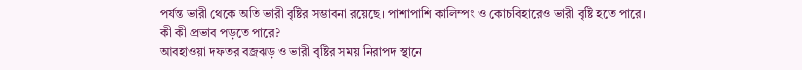পর্যন্ত ভারী থেকে অতি ভারী বৃষ্টির সম্ভাবনা রয়েছে। পাশাপাশি কালিম্পং ও কোচবিহারেও ভারী বৃষ্টি হতে পারে।
কী কী প্রভাব পড়তে পারে?
আবহাওয়া দফতর বজ্রঝড় ও ভারী বৃষ্টির সময় নিরাপদ স্থানে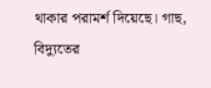থাকার পরামর্শ দিয়েছে। গাছ, বিদ্যুতের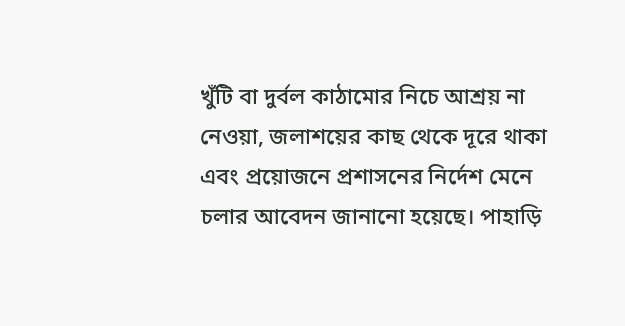খুঁটি বা দুর্বল কাঠামোর নিচে আশ্রয় না নেওয়া, জলাশয়ের কাছ থেকে দূরে থাকা এবং প্রয়োজনে প্রশাসনের নির্দেশ মেনে চলার আবেদন জানানো হয়েছে। পাহাড়ি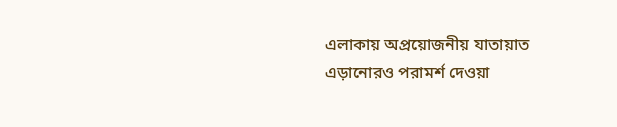এলাকায় অপ্রয়োজনীয় যাতায়াত এড়ানোরও পরামর্শ দেওয়া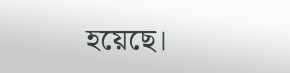হয়েছে।